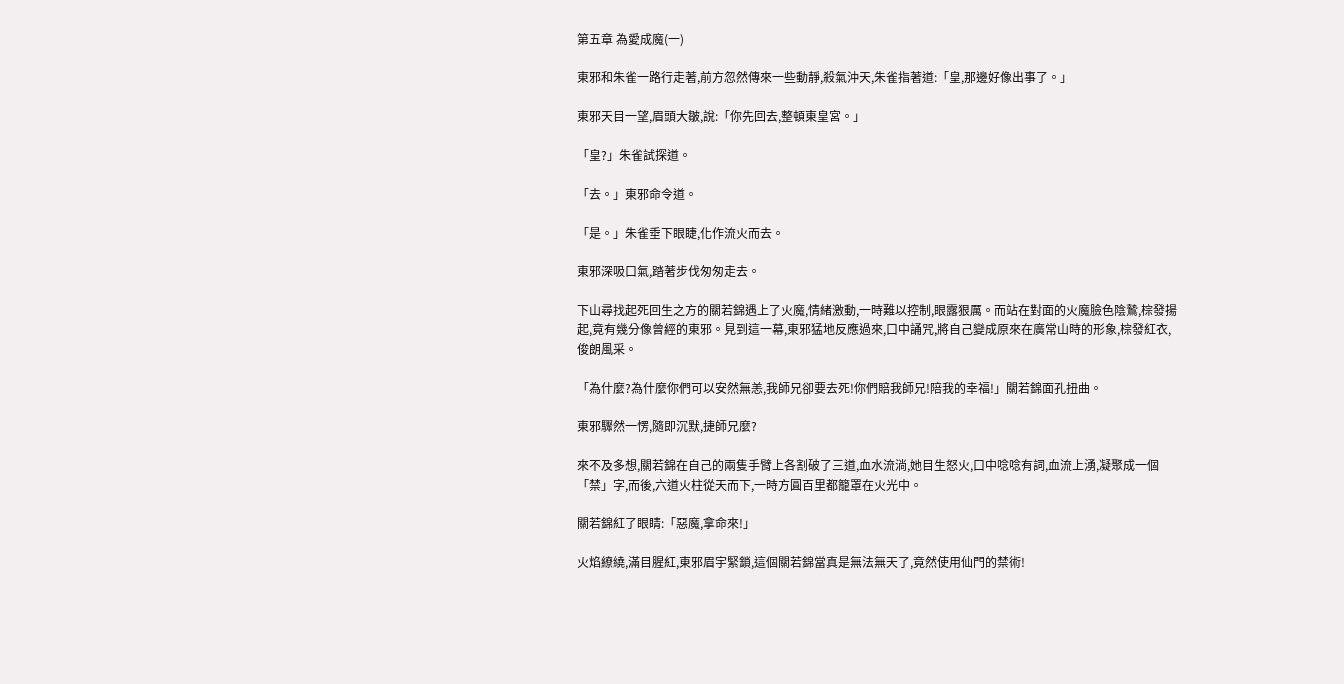第五章 為愛成魔(一)

東邪和朱雀一路行走著,前方忽然傳來一些動靜,殺氣沖天,朱雀指著道:「皇,那邊好像出事了。」

東邪天目一望,眉頭大皺,說:「你先回去,整頓東皇宮。」

「皇?」朱雀試探道。

「去。」東邪命令道。

「是。」朱雀垂下眼睫,化作流火而去。

東邪深吸口氣,踏著步伐匆匆走去。

下山尋找起死回生之方的關若錦遇上了火魔,情緒激動,一時難以控制,眼露狠厲。而站在對面的火魔臉色陰鷙,棕發揚起,竟有幾分像曾經的東邪。見到這一幕,東邪猛地反應過來,口中誦咒,將自己變成原來在廣常山時的形象,棕發紅衣,俊朗風采。

「為什麼?為什麼你們可以安然無恙,我師兄卻要去死!你們賠我師兄!陪我的幸福!」關若錦面孔扭曲。

東邪驟然一愣,隨即沉默,捷師兄麼?

來不及多想,關若錦在自己的兩隻手臂上各割破了三道,血水流淌,她目生怒火,口中唸唸有詞,血流上湧,凝聚成一個「禁」字,而後,六道火柱從天而下,一時方圓百里都籠罩在火光中。

關若錦紅了眼睛:「惡魔,拿命來!」

火焰繚繞,滿目腥紅,東邪眉宇緊鎖,這個關若錦當真是無法無天了,竟然使用仙門的禁術!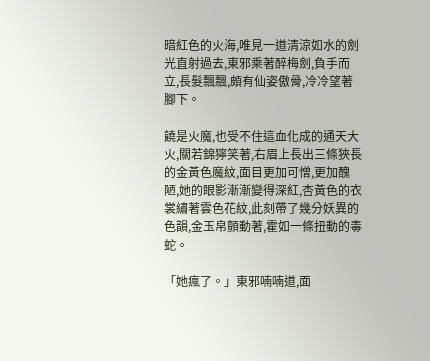暗紅色的火海,唯見一道清涼如水的劍光直射過去,東邪乘著醉梅劍,負手而立,長髮飄飄,頗有仙姿傲骨,冷冷望著腳下。

饒是火魔,也受不住這血化成的通天大火,關若錦獰笑著,右眉上長出三條狹長的金黃色魔紋,面目更加可憎,更加醜陋,她的眼影漸漸變得深紅,杏黃色的衣裳繡著雲色花紋,此刻帶了幾分妖異的色韻,金玉帛顫動著,霍如一條扭動的毒蛇。

「她瘋了。」東邪喃喃道,面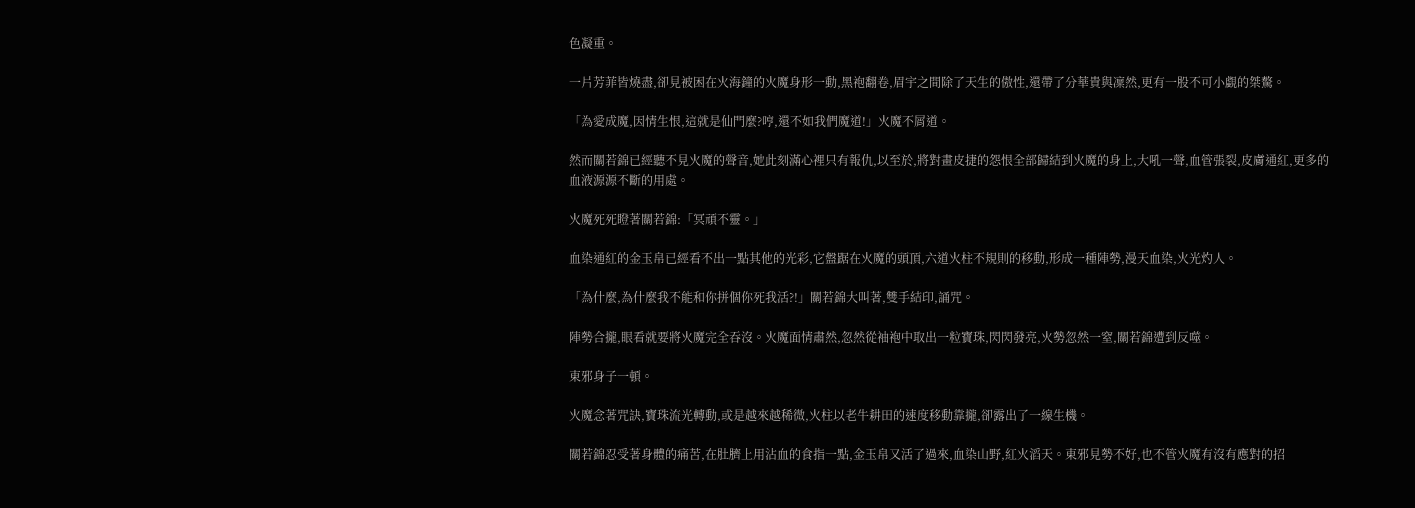色凝重。

一片芳菲皆燒盡,卻見被困在火海鐘的火魔身形一動,黑袍翻卷,眉宇之間除了天生的傲性,還帶了分華貴與凜然,更有一股不可小覷的桀驁。

「為愛成魔,因情生恨,這就是仙門麼?哼,還不如我們魔道!」火魔不屑道。

然而關若錦已經聽不見火魔的聲音,她此刻滿心裡只有報仇,以至於,將對畫皮捷的怨恨全部歸結到火魔的身上,大吼一聲,血管張裂,皮膚通紅,更多的血液源源不斷的用處。

火魔死死瞪著關若錦:「冥頑不靈。」

血染通紅的金玉帛已經看不出一點其他的光彩,它盤踞在火魔的頭頂,六道火柱不規則的移動,形成一種陣勢,漫天血染,火光灼人。

「為什麼,為什麼我不能和你拼個你死我活?!」關若錦大叫著,雙手結印,誦咒。

陣勢合攏,眼看就要將火魔完全吞沒。火魔面情肅然,忽然從袖袍中取出一粒寶珠,閃閃發亮,火勢忽然一窒,關若錦遭到反噬。

東邪身子一頓。

火魔念著咒訣,寶珠流光轉動,或是越來越稀微,火柱以老牛耕田的速度移動靠攏,卻露出了一線生機。

關若錦忍受著身體的痛苦,在肚臍上用沾血的食指一點,金玉帛又活了過來,血染山野,紅火滔天。東邪見勢不好,也不管火魔有沒有應對的招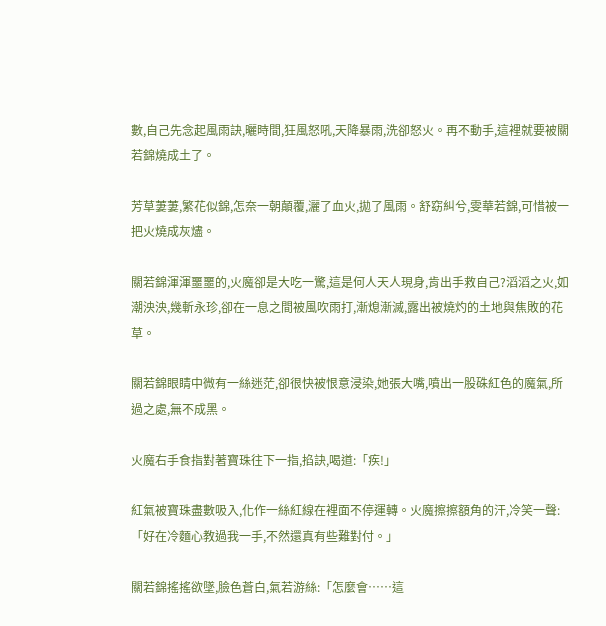數,自己先念起風雨訣,曬時間,狂風怒吼,天降暴雨,洗卻怒火。再不動手,這裡就要被關若錦燒成土了。

芳草萋萋,繁花似錦,怎奈一朝顛覆,灑了血火,拋了風雨。舒窈糾兮,雯華若錦,可惜被一把火燒成灰燼。

關若錦渾渾噩噩的,火魔卻是大吃一驚,這是何人天人現身,肯出手救自己?滔滔之火,如潮泱泱,幾斬永珍,卻在一息之間被風吹雨打,漸熄漸滅,露出被燒灼的土地與焦敗的花草。

關若錦眼睛中微有一絲迷茫,卻很快被恨意浸染,她張大嘴,噴出一股硃紅色的魔氣,所過之處,無不成黑。

火魔右手食指對著寶珠往下一指,掐訣,喝道:「疾!」

紅氣被寶珠盡數吸入,化作一絲紅線在裡面不停運轉。火魔擦擦額角的汗,冷笑一聲:「好在冷麵心教過我一手,不然還真有些難對付。」

關若錦搖搖欲墜,臉色蒼白,氣若游絲:「怎麼會……這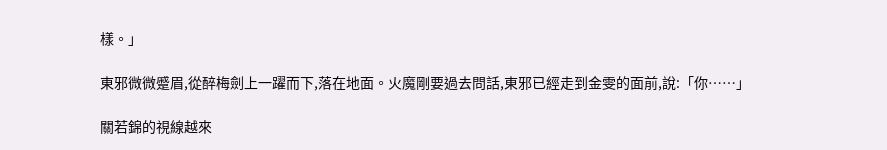樣。」

東邪微微蹙眉,從醉梅劍上一躍而下,落在地面。火魔剛要過去問話,東邪已經走到金雯的面前,說:「你……」

關若錦的視線越來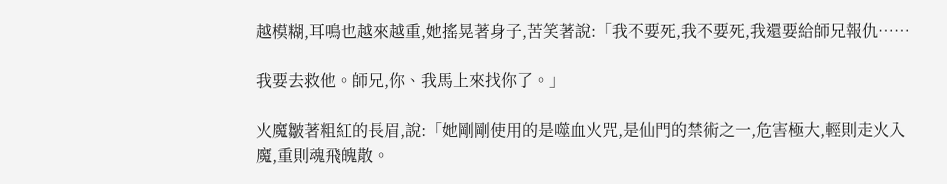越模糊,耳鳴也越來越重,她搖晃著身子,苦笑著說:「我不要死,我不要死,我還要給師兄報仇……

我要去救他。師兄,你、我馬上來找你了。」

火魔皺著粗紅的長眉,說:「她剛剛使用的是噬血火咒,是仙門的禁術之一,危害極大,輕則走火入魔,重則魂飛魄散。